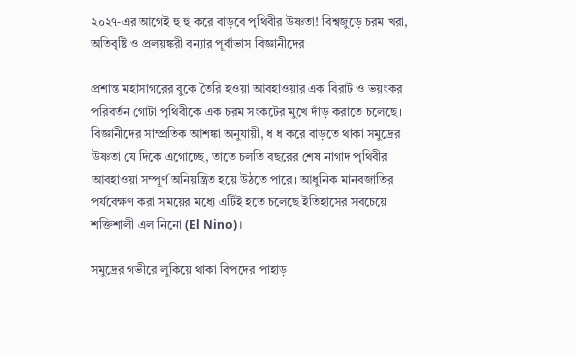২০২৭-এর আগেই হু হু করে বাড়বে পৃথিবীর উষ্ণতা! বিশ্বজুড়ে চরম খরা, অতিবৃষ্টি ও প্রলয়ঙ্করী বন্যার পূর্বাভাস বিজ্ঞানীদের

প্রশান্ত মহাসাগরের বুকে তৈরি হওয়া আবহাওয়ার এক বিরাট ও ভয়ংকর পরিবর্তন গোটা পৃথিবীকে এক চরম সংকটের মুখে দাঁড় করাতে চলেছে। বিজ্ঞানীদের সাম্প্রতিক আশঙ্কা অনুযায়ী, ধ ধ করে বাড়তে থাকা সমুদ্রের উষ্ণতা যে দিকে এগোচ্ছে, তাতে চলতি বছরের শেষ নাগাদ পৃথিবীর আবহাওয়া সম্পূর্ণ অনিয়ন্ত্রিত হয়ে উঠতে পারে। আধুনিক মানবজাতির পর্যবেক্ষণ করা সময়ের মধ্যে এটিই হতে চলেছে ইতিহাসের সবচেয়ে শক্তিশালী এল নিনো (El Nino)।

সমুদ্রের গভীরে লুকিয়ে থাকা বিপদের পাহাড়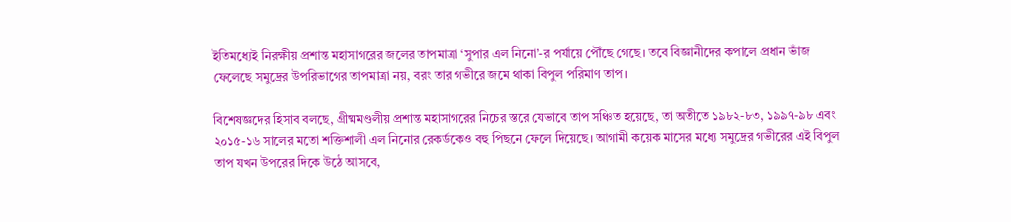ইতিমধ্যেই নিরক্ষীয় প্রশান্ত মহাসাগরের জলের তাপমাত্রা ‘সুপার এল নিনো’-র পর্যায়ে পৌঁছে গেছে। তবে বিজ্ঞানীদের কপালে প্রধান ভাঁজ ফেলেছে সমুদ্রের উপরিভাগের তাপমাত্রা নয়, বরং তার গভীরে জমে থাকা বিপুল পরিমাণ তাপ।

বিশেষজ্ঞদের হিসাব বলছে, গ্রীষ্মমণ্ডলীয় প্রশান্ত মহাসাগরের নিচের স্তরে যেভাবে তাপ সঞ্চিত হয়েছে, তা অতীতে ১৯৮২-৮৩, ১৯৯৭-৯৮ এবং ২০১৫-১৬ সালের মতো শক্তিশালী এল নিনোর রেকর্ডকেও বহু পিছনে ফেলে দিয়েছে। আগামী কয়েক মাসের মধ্যে সমুদ্রের গভীরের এই বিপুল তাপ যখন উপরের দিকে উঠে আসবে,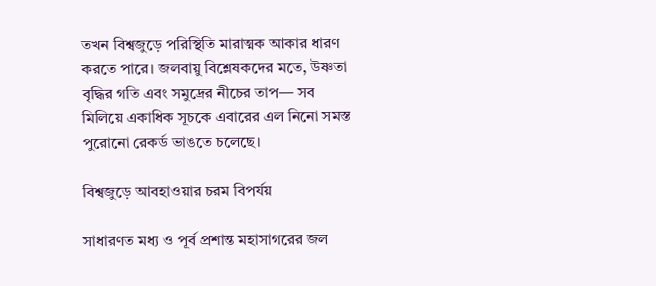তখন বিশ্বজুড়ে পরিস্থিতি মারাত্মক আকার ধারণ করতে পারে। জলবায়ু বিশ্লেষকদের মতে, উষ্ণতা বৃদ্ধির গতি এবং সমুদ্রের নীচের তাপ— সব মিলিয়ে একাধিক সূচকে এবারের এল নিনো সমস্ত পুরোনো রেকর্ড ভাঙতে চলেছে।

বিশ্বজুড়ে আবহাওয়ার চরম বিপর্যয়

সাধারণত মধ্য ও পূর্ব প্রশান্ত মহাসাগরের জল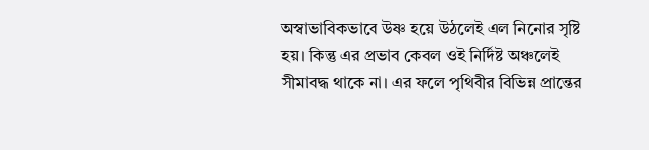অস্বাভাবিকভাবে উষ্ণ হয়ে উঠলেই এল নিনোর সৃষ্টি হয়। কিন্তু এর প্রভাব কেবল ওই নির্দিষ্ট অঞ্চলেই সীমাবদ্ধ থাকে না। এর ফলে পৃথিবীর বিভিন্ন প্রান্তের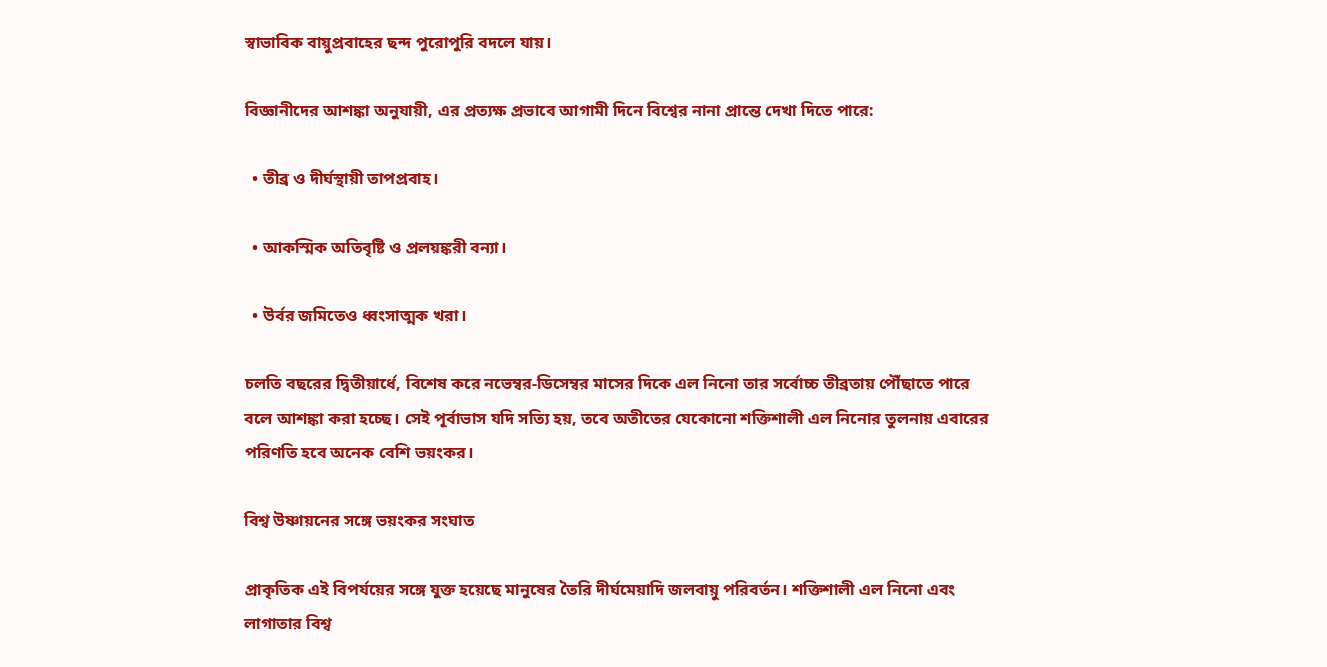স্বাভাবিক বায়ুপ্রবাহের ছন্দ পুরোপুরি বদলে যায়।

বিজ্ঞানীদের আশঙ্কা অনুযায়ী, এর প্রত্যক্ষ প্রভাবে আগামী দিনে বিশ্বের নানা প্রান্তে দেখা দিতে পারে:

  • তীব্র ও দীর্ঘস্থায়ী তাপপ্রবাহ।

  • আকস্মিক অতিবৃষ্টি ও প্রলয়ঙ্করী বন্যা।

  • উর্বর জমিতেও ধ্বংসাত্মক খরা।

চলতি বছরের দ্বিতীয়ার্ধে, বিশেষ করে নভেম্বর-ডিসেম্বর মাসের দিকে এল নিনো তার সর্বোচ্চ তীব্রতায় পৌঁছাতে পারে বলে আশঙ্কা করা হচ্ছে। সেই পূর্বাভাস যদি সত্যি হয়, তবে অতীতের যেকোনো শক্তিশালী এল নিনোর তুলনায় এবারের পরিণতি হবে অনেক বেশি ভয়ংকর।

বিশ্ব উষ্ণায়নের সঙ্গে ভয়ংকর সংঘাত

প্রাকৃতিক এই বিপর্যয়ের সঙ্গে যুক্ত হয়েছে মানুষের তৈরি দীর্ঘমেয়াদি জলবায়ু পরিবর্তন। শক্তিশালী এল নিনো এবং লাগাতার বিশ্ব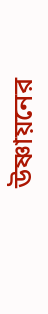উষ্ণায়নের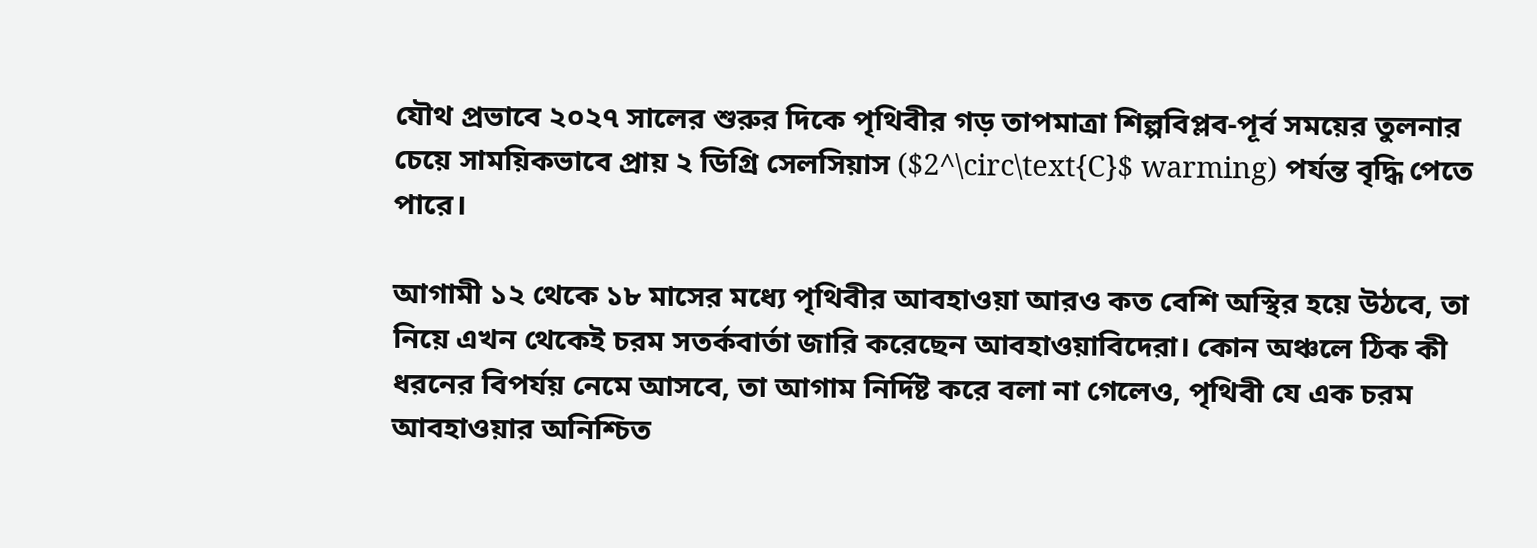যৌথ প্রভাবে ২০২৭ সালের শুরুর দিকে পৃথিবীর গড় তাপমাত্রা শিল্পবিপ্লব-পূর্ব সময়ের তুলনার চেয়ে সাময়িকভাবে প্রায় ২ ডিগ্রি সেলসিয়াস ($2^\circ\text{C}$ warming) পর্যন্ত বৃদ্ধি পেতে পারে।

আগামী ১২ থেকে ১৮ মাসের মধ্যে পৃথিবীর আবহাওয়া আরও কত বেশি অস্থির হয়ে উঠবে, তা নিয়ে এখন থেকেই চরম সতর্কবার্তা জারি করেছেন আবহাওয়াবিদেরা। কোন অঞ্চলে ঠিক কী ধরনের বিপর্যয় নেমে আসবে, তা আগাম নির্দিষ্ট করে বলা না গেলেও, পৃথিবী যে এক চরম আবহাওয়ার অনিশ্চিত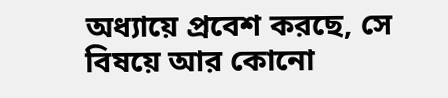অধ্যায়ে প্রবেশ করছে, সে বিষয়ে আর কোনো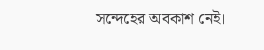সন্দেহের অবকাশ নেই।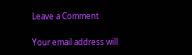Leave a Comment

Your email address will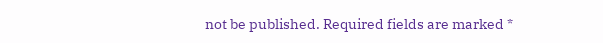not be published. Required fields are marked *